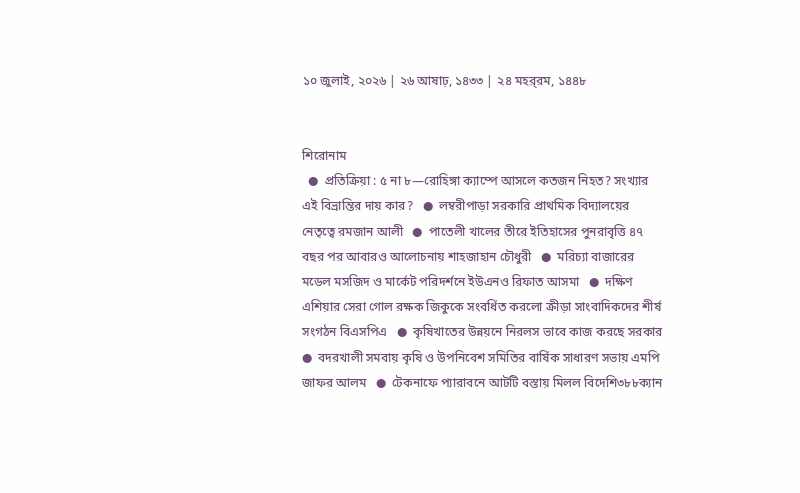১০ জুলাই, ২০২৬ | ২৬ আষাঢ়, ১৪৩৩ | ২৪ মহর্‌রম, ১৪৪৮


শিরোনাম
  ●  প্রতিক্রিয়া : ৫ না ৮—রোহিঙ্গা ক্যাম্পে আসলে কতজন নিহত? সংখ্যার এই বিভ্রান্তির দায় কার?   ●  লম্বরীপাড়া সরকারি প্রাথমিক বিদ্যালয়ের নেতৃত্বে রমজান আলী   ●  পাতেলী খালের তীরে ইতিহাসের পুনরাবৃত্তি ৪৭ বছর পর আবারও আলোচনায় শাহজাহান চৌধুরী   ●  মরিচ্যা বাজারের মডেল মসজিদ ও মার্কেট পরিদর্শনে ইউএনও রিফাত আসমা   ●  দক্ষিণ এশিয়ার সেরা গোল রক্ষক জিকুকে সংবর্ধিত করলো ক্রীড়া সাংবাদিকদের শীর্ষ সংগঠন বিএসপিএ   ●  কৃষিখাতের উন্নয়নে নিরলস ভাবে কাজ করছে সরকার   ●  বদরখালী সমবায় কৃষি ও উপনিবেশ সমিতির বার্ষিক সাধারণ সভায় এমপি জাফর আলম   ●  টেকনাফে প্যারাবনে আটটি বস্তায় মিলল বিদেশি৩৮৮ক্যান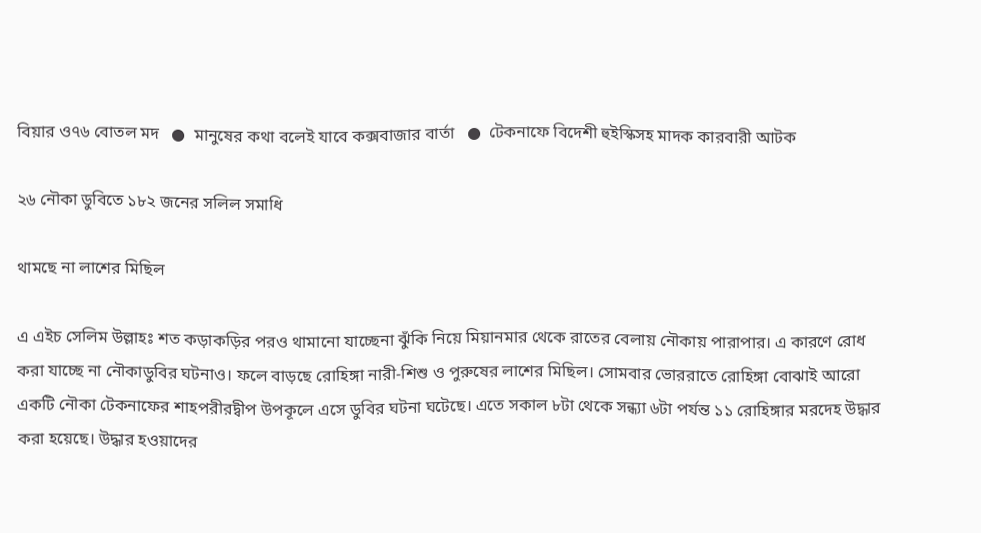বিয়ার ও৭৬ বোতল মদ   ●  মানুষের কথা বলেই যাবে কক্সবাজার বার্তা   ●  টেকনাফে বিদেশী হুইস্কিসহ মাদক কারবারী আটক

২৬ নৌকা ডুবিতে ১৮২ জনের সলিল সমাধি

থামছে না লাশের মিছিল

এ এইচ সেলিম উল্লাহঃ শত কড়াকড়ির পরও থামানো যাচ্ছেনা ঝুঁকি নিয়ে মিয়ানমার থেকে রাতের বেলায় নৌকায় পারাপার। এ কারণে রোধ করা যাচ্ছে না নৌকাডুবির ঘটনাও। ফলে বাড়ছে রোহিঙ্গা নারী-শিশু ও পুরুষের লাশের মিছিল। সোমবার ভোররাতে রোহিঙ্গা বোঝাই আরো একটি নৌকা টেকনাফের শাহপরীরদ্বীপ উপকূলে এসে ডুবির ঘটনা ঘটেছে। এতে সকাল ৮টা থেকে সন্ধ্যা ৬টা পর্যন্ত ১১ রোহিঙ্গার মরদেহ উদ্ধার করা হয়েছে। উদ্ধার হওয়াদের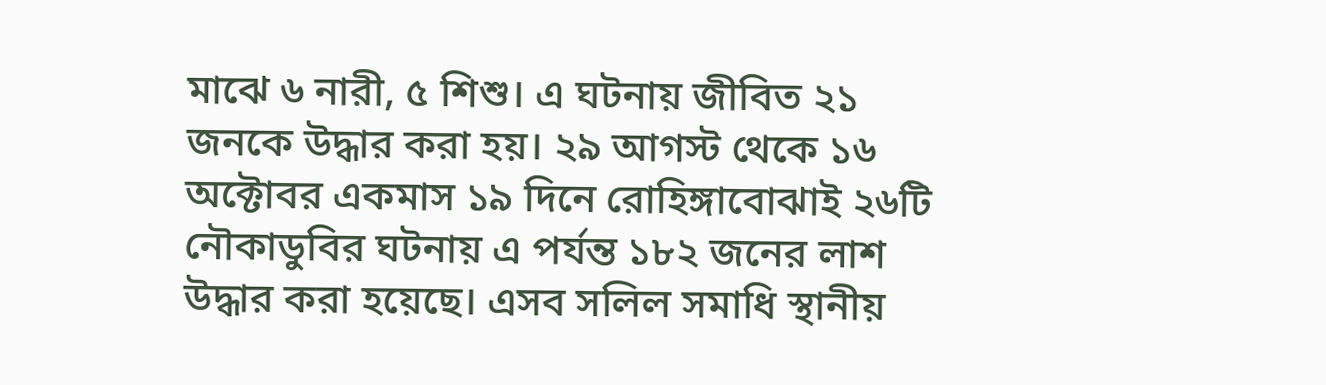মাঝে ৬ নারী, ৫ শিশু। এ ঘটনায় জীবিত ২১ জনকে উদ্ধার করা হয়। ২৯ আগস্ট থেকে ১৬ অক্টোবর একমাস ১৯ দিনে রোহিঙ্গাবোঝাই ২৬টি নৌকাডুবির ঘটনায় এ পর্যন্ত ১৮২ জনের লাশ উদ্ধার করা হয়েছে। এসব সলিল সমাধি স্থানীয়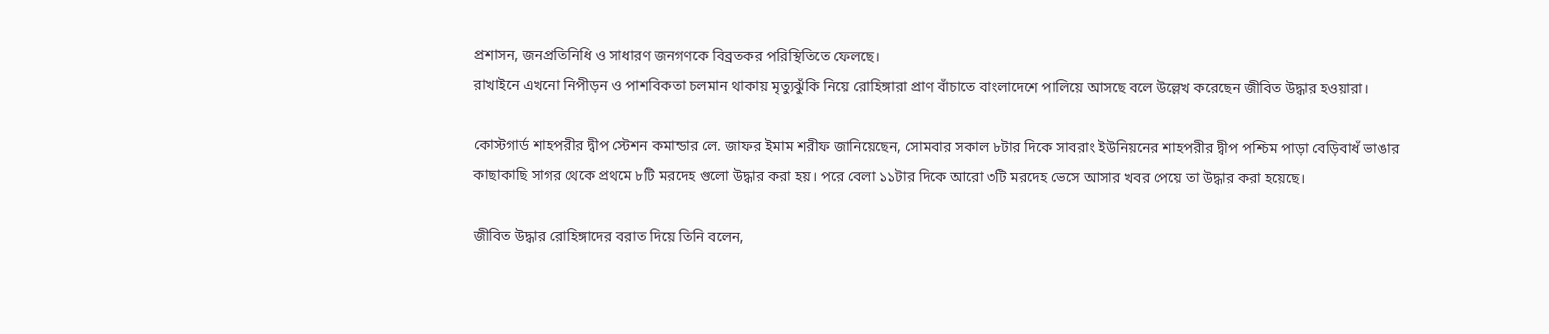প্রশাসন, জনপ্রতিনিধি ও সাধারণ জনগণকে বিব্রতকর পরিস্থিতিতে ফেলছে।
রাখাইনে এখনো নিপীড়ন ও পাশবিকতা চলমান থাকায় মৃত্যুঝুঁকি নিয়ে রোহিঙ্গারা প্রাণ বাঁচাতে বাংলাদেশে পালিয়ে আসছে বলে উল্লেখ করেছেন জীবিত উদ্ধার হওয়ারা।

কোস্টগার্ড শাহপরীর দ্বীপ স্টেশন কমান্ডার লে. জাফর ইমাম শরীফ জানিয়েছেন, সোমবার সকাল ৮টার দিকে সাবরাং ইউনিয়নের শাহপরীর দ্বীপ পশ্চিম পাড়া বেড়িবাধঁ ভাঙার কাছাকাছি সাগর থেকে প্রথমে ৮টি মরদেহ গুলো উদ্ধার করা হয়। পরে বেলা ১১টার দিকে আরো ৩টি মরদেহ ভেসে আসার খবর পেয়ে তা উদ্ধার করা হয়েছে।

জীবিত উদ্ধার রোহিঙ্গাদের বরাত দিয়ে তিনি বলেন,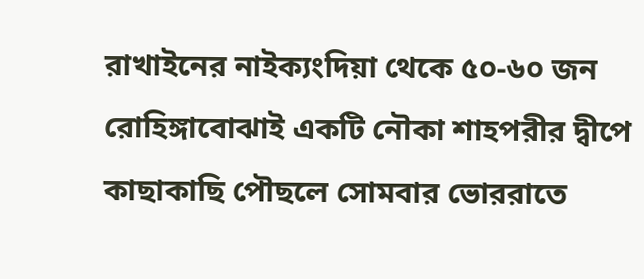রাখাইনের নাইক্যংদিয়া থেকে ৫০-৬০ জন রোহিঙ্গাবোঝাই একটি নৌকা শাহপরীর দ্বীপে কাছাকাছি পৌছলে সোমবার ভোররাতে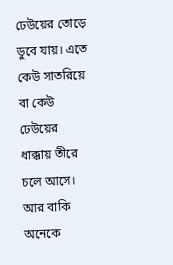ঢেউয়ের তোড়ে ডুবে যায়। এতে কেউ সাতরিয়ে বা কেউ ঢেউয়ের ধাক্কায় তীরে চলে আসে। আর বাকি অনেকে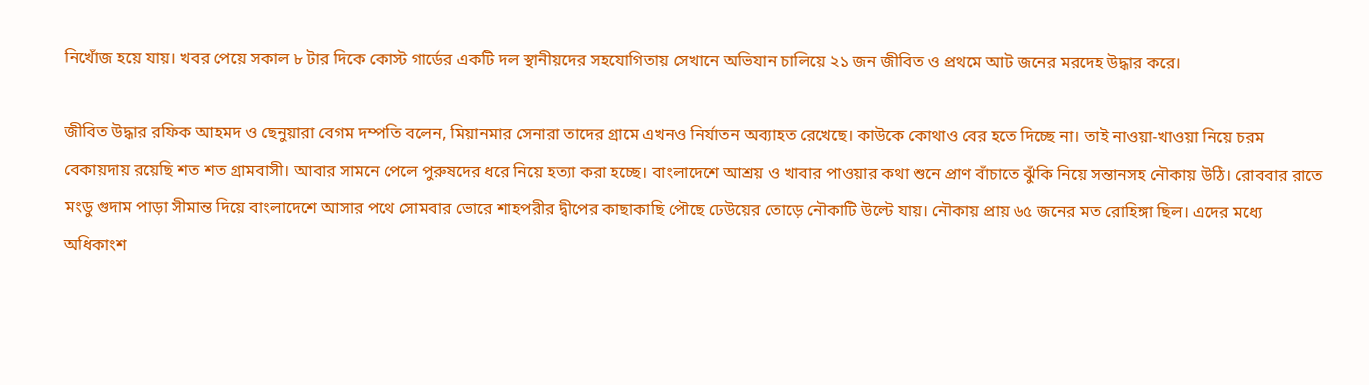নিখোঁজ হয়ে যায়। খবর পেয়ে সকাল ৮ টার দিকে কোস্ট গার্ডের একটি দল স্থানীয়দের সহযোগিতায় সেখানে অভিযান চালিয়ে ২১ জন জীবিত ও প্রথমে আট জনের মরদেহ উদ্ধার করে।

জীবিত উদ্ধার রফিক আহমদ ও ছেনুয়ারা বেগম দম্পতি বলেন, মিয়ানমার সেনারা তাদের গ্রামে এখনও নির্যাতন অব্যাহত রেখেছে। কাউকে কোথাও বের হতে দিচ্ছে না। তাই নাওয়া-খাওয়া নিয়ে চরম বেকায়দায় রয়েছি শত শত গ্রামবাসী। আবার সামনে পেলে পুরুষদের ধরে নিয়ে হত্যা করা হচ্ছে। বাংলাদেশে আশ্রয় ও খাবার পাওয়ার কথা শুনে প্রাণ বাঁচাতে ঝুঁকি নিয়ে সন্তানসহ নৌকায় উঠি। রোববার রাতে মংডু গুদাম পাড়া সীমান্ত দিয়ে বাংলাদেশে আসার পথে সোমবার ভোরে শাহপরীর দ্বীপের কাছাকাছি পৌছে ঢেউয়ের তোড়ে নৌকাটি উল্টে যায়। নৌকায় প্রায় ৬৫ জনের মত রোহিঙ্গা ছিল। এদের মধ্যে অধিকাংশ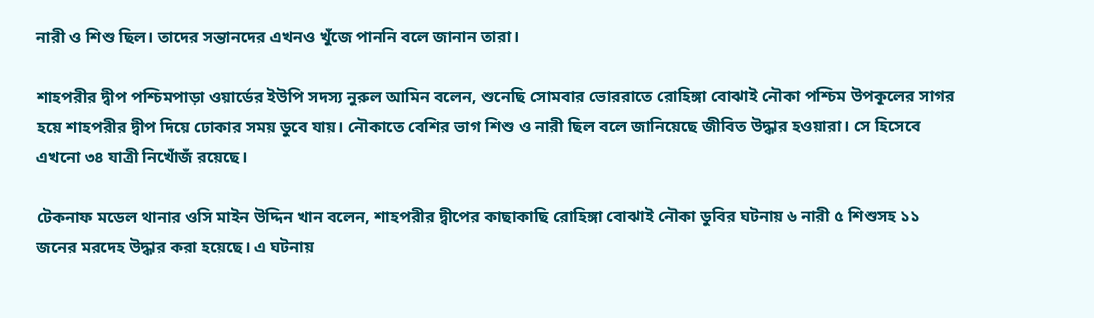নারী ও শিশু ছিল। তাদের সন্তানদের এখনও খুঁজে পাননি বলে জানান তারা।

শাহপরীর দ্বীপ পশ্চিমপাড়া ওয়ার্ডের ইউপি সদস্য নুরুল আমিন বলেন, শুনেছি সোমবার ভোররাতে রোহিঙ্গা বোঝাই নৌকা পশ্চিম উপকূলের সাগর হয়ে শাহপরীর দ্বীপ দিয়ে ঢোকার সময় ডুবে যায়। নৌকাতে বেশির ভাগ শিশু ও নারী ছিল বলে জানিয়েছে জীবিত উদ্ধার হওয়ারা। সে হিসেবে এখনো ৩৪ যাত্রী নিখোঁজঁ রয়েছে।

টেকনাফ মডেল থানার ওসি মাইন উদ্দিন খান বলেন, শাহপরীর দ্বীপের কাছাকাছি রোহিঙ্গা বোঝাই নৌকা ডুবির ঘটনায় ৬ নারী ৫ শিশুসহ ১১ জনের মরদেহ উদ্ধার করা হয়েছে। এ ঘটনায়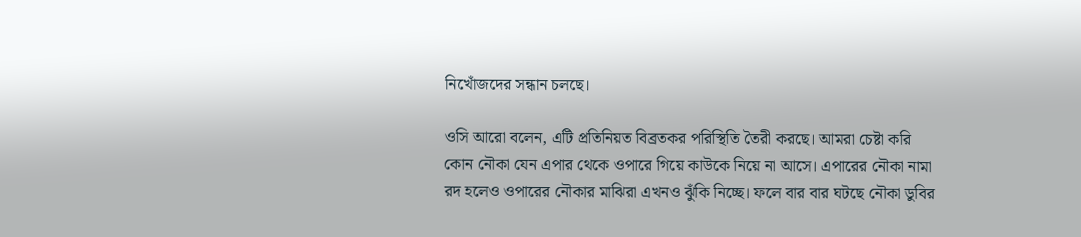নিখোঁজদের সন্ধান চলছে।

ওসি আরো বলেন, এটি প্রতিনিয়ত বিব্রতকর পরিস্থিতি তৈরী করছে। আমরা চেষ্টা করি কোন নৌকা যেন এপার থেকে ওপারে গিয়ে কাউকে নিয়ে না আসে। এপারের নৌকা নামা রদ হলেও ওপারের নৌকার মাঝিরা এখনও ঝুঁকি নিচ্ছে। ফলে বার বার ঘটছে নৌকা ডুবির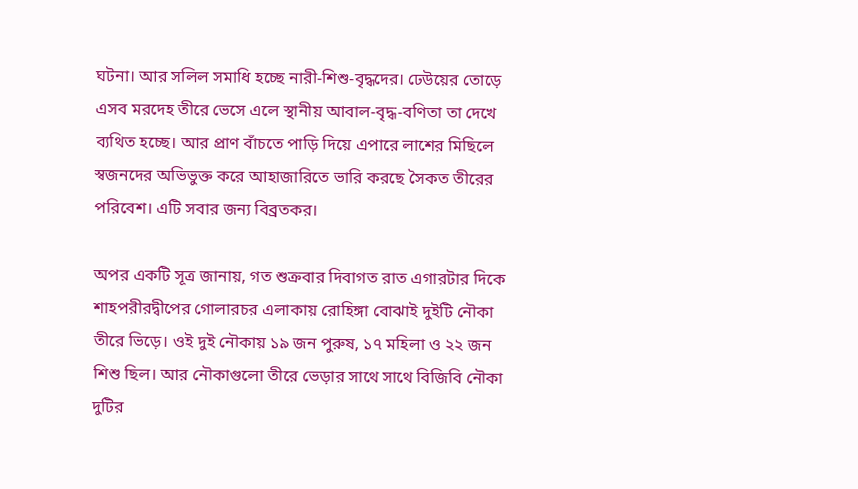ঘটনা। আর সলিল সমাধি হচ্ছে নারী-শিশু-বৃদ্ধদের। ঢেউয়ের তোড়ে এসব মরদেহ তীরে ভেসে এলে স্থানীয় আবাল-বৃদ্ধ-বণিতা তা দেখে ব্যথিত হচ্ছে। আর প্রাণ বাঁচতে পাড়ি দিয়ে এপারে লাশের মিছিলে স্বজনদের অভিভুক্ত করে আহাজারিতে ভারি করছে সৈকত তীরের পরিবেশ। এটি সবার জন্য বিব্রতকর।

অপর একটি সূত্র জানায়, গত শুক্রবার দিবাগত রাত এগারটার দিকে শাহপরীরদ্বীপের গোলারচর এলাকায় রোহিঙ্গা বোঝাই দুইটি নৌকা তীরে ভিড়ে। ওই দুই নৌকায় ১৯ জন পুরুষ, ১৭ মহিলা ও ২২ জন শিশু ছিল। আর নৌকাগুলো তীরে ভেড়ার সাথে সাথে বিজিবি নৌকা দুটির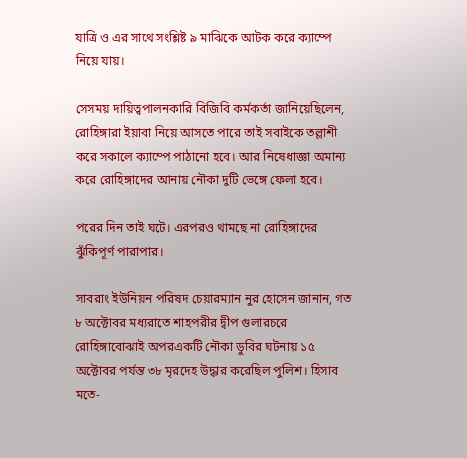যাত্রি ও এর সাথে সংশ্লিষ্ট ৯ মাঝিকে আটক করে ক্যাম্পে নিয়ে যায়।

সেসময় দায়িত্বপালনকারি বিজিবি কর্মকর্তা জানিয়েছিলেন, রোহিঙ্গারা ইয়াবা নিয়ে আসতে পারে তাই সবাইকে তল্লাশী করে সকালে ক্যাম্পে পাঠানো হবে। আর নিষেধাজ্ঞা অমান্য করে রোহিঙ্গাদের আনায় নৌকা দুটি ভেঙ্গে ফেলা হবে।

পরের দিন তাই ঘটে। এরপরও থামছে না রোহিঙ্গাদের ঝুঁকিপূর্ণ পারাপার।

সাবরাং ইউনিয়ন পরিষদ চেয়ারম্যান নুর হোসেন জানান, গত ৮ অক্টোবর মধ্যরাতে শাহপরীর দ্বীপ গুলারচরে রোহিঙ্গাবোঝাই অপরএকটি নৌকা ডুবির ঘটনায় ১৫ অক্টোবর পর্যন্ত ৩৮ মৃরদেহ উদ্ধার করেছিল পুলিশ। হিসাব মতে-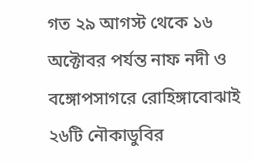গত ২৯ আগস্ট থেকে ১৬ অক্টোবর পর্যন্ত নাফ নদী ও বঙ্গোপসাগরে রোহিঙ্গাবোঝাই ২৬টি নৌকাডুবির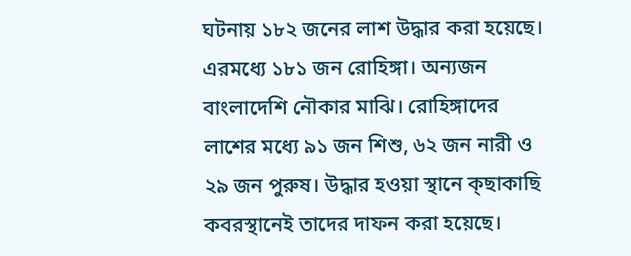ঘটনায় ১৮২ জনের লাশ উদ্ধার করা হয়েছে। এরমধ্যে ১৮১ জন রোহিঙ্গা। অন্যজন বাংলাদেশি নৌকার মাঝি। রোহিঙ্গাদের লাশের মধ্যে ৯১ জন শিশু, ৬২ জন নারী ও ২৯ জন পুরুষ। উদ্ধার হওয়া স্থানে ক্ছাকাছি কবরস্থানেই তাদের দাফন করা হয়েছে।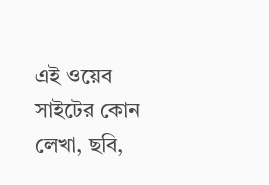এই ওয়েব সাইটের কোন লেখা, ছবি,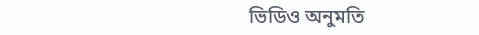ভিডিও অনুমতি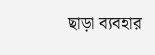ছাড়া ব্যবহার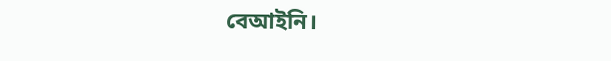বেআইনি।